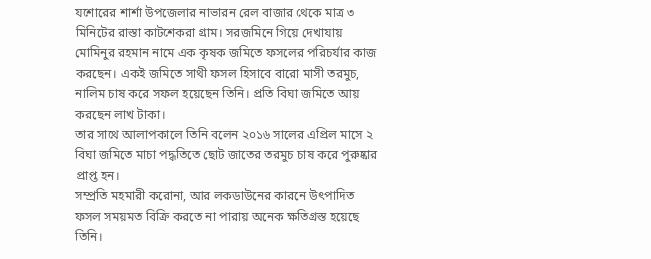যশোরের শার্শা উপজেলার নাভারন রেল বাজার থেকে মাত্র ৩ মিনিটের রাস্তা কাটশেকরা গ্রাম। সরজমিনে গিয়ে দেখাযায় মোমিনুর রহমান নামে এক কৃষক জমিতে ফসলের পরিচর্যার কাজ করছেন। একই জমিতে সাথী ফসল হিসাবে বারো মাসী তরমুচ, নালিম চাষ করে সফল হয়েছেন তিনি। প্রতি বিঘা জমিতে আয় করছেন লাখ টাকা।
তার সাথে আলাপকালে তিনি বলেন ২০১৬ সালের এপ্রিল মাসে ২ বিঘা জমিতে মাচা পদ্ধতিতে ছোট জাতের তরমুচ চাষ করে পুরুষ্কার প্রাপ্ত হন।
সম্প্রতি মহমারী করোনা, আর লকডাউনের কারনে উৎপাদিত ফসল সময়মত বিক্রি করতে না পারায় অনেক ক্ষতিগ্রস্ত হয়েছে তিনি।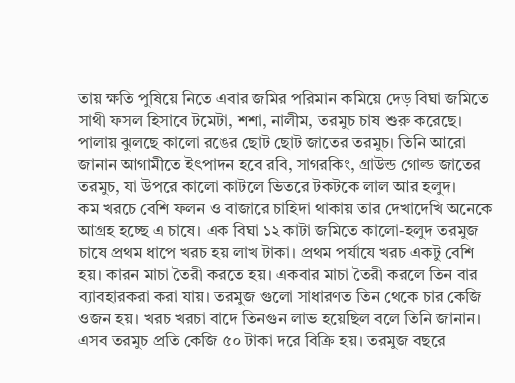তায় ক্ষতি পুষিয়ে নিতে এবার জমির পরিমান কমিয়ে দেড় বিঘা জমিতে সাথী ফসল হিসাবে টমেটা, শশা, নালীম, তরমুচ চাষ শুরু করেছে। পালায় ঝুলছে কালো রঙের ছোট ছোট জাতের তরমুচ। তিনি আরো জানান আগামীতে ইৎপাদন হবে রবি, সাগরকিং, গ্রাউন্ড গোল্ড জাতের তরমুচ, যা উপরে কালো কাটলে ভিতরে টকটকে লাল আর হলুদ।
কম খরচে বেশি ফলন ও বাজারে চাহিদা থাকায় তার দেখাদেখি অনেকে আগ্রহ হচ্ছে এ চাষে। এক বিঘা ১২ কাটা জমিতে কালো-হলুদ তরমুজ চাষে প্রথম ধাপে খরচ হয় লাখ টাকা। প্রথম পর্যাযে খরচ একটু বেশি হয়। কারন মাচা তৈরী করতে হয়। একবার মাচা তৈরী করলে তিন বার ব্যাবহারকরা করা যায়। তরমুজ গুলো সাধারণত তিন থেকে চার কেজি ওজন হয়। খরচ খরচা বাদে তিনগুন লাভ হয়েছিল বলে তিনি জানান। এসব তরমুচ প্রতি কেজি ৫০ টাকা দরে বিক্রি হয়। তরমুজ বছরে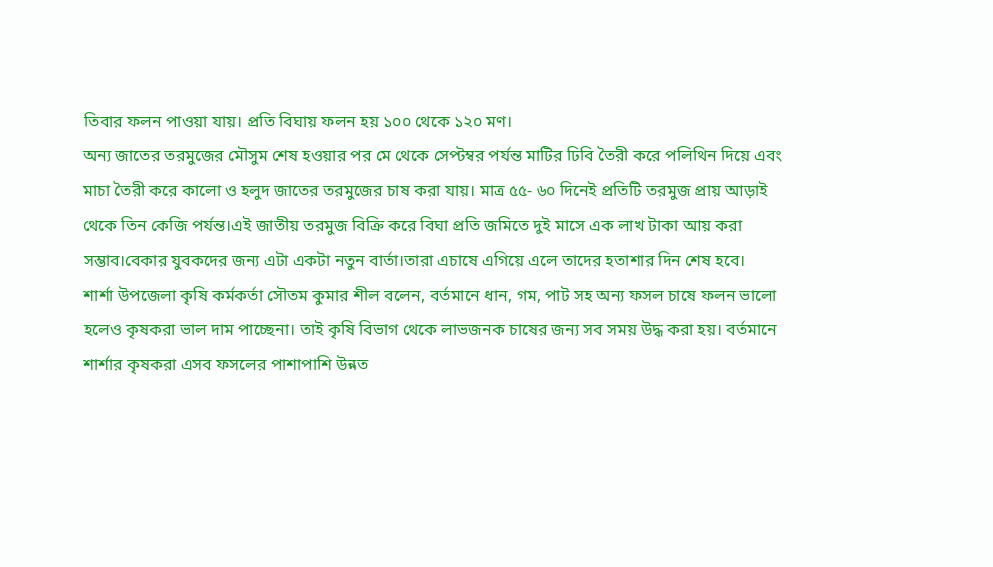তিবার ফলন পাওয়া যায়। প্রতি বিঘায় ফলন হয় ১০০ থেকে ১২০ মণ।
অন্য জাতের তরমুজের মৌসুম শেষ হওয়ার পর মে থেকে সেপ্টম্বর পর্যন্ত মাটির ঢিবি তৈরী করে পলিথিন দিয়ে এবং মাচা তৈরী করে কালো ও হলুদ জাতের তরমুজের চাষ করা যায়। মাত্র ৫৫- ৬০ দিনেই প্রতিটি তরমুজ প্রায় আড়াই থেকে তিন কেজি পর্যন্ত।এই জাতীয় তরমুজ বিক্রি করে বিঘা প্রতি জমিতে দুই মাসে এক লাখ টাকা আয় করা সম্ভাব।বেকার যুবকদের জন্য এটা একটা নতুন বার্তা।তারা এচাষে এগিয়ে এলে তাদের হতাশার দিন শেষ হবে।
শার্শা উপজেলা কৃষি কর্মকর্তা সৌতম কুমার শীল বলেন, বর্তমানে ধান, গম, পাট সহ অন্য ফসল চাষে ফলন ভালো হলেও কৃষকরা ভাল দাম পাচ্ছেনা। তাই কৃষি বিভাগ থেকে লাভজনক চাষের জন্য সব সময় উদ্ধ করা হয়। বর্তমানে শার্শার কৃষকরা এসব ফসলের পাশাপাশি উন্নত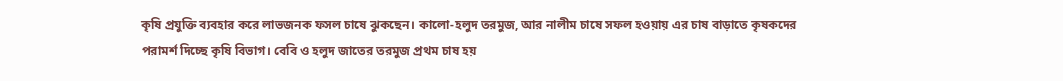কৃষি প্রযুক্তি ব্যবহার করে লাভজনক ফসল চাষে ঝুকছেন। কালো-হলুদ তরমুজ, আর নালীম চাষে সফল হওয়ায় এর চাষ বাড়াতে কৃষকদের পরামর্শ দিচ্ছে কৃষি বিভাগ। বেবি ও হলুদ জাতের তরমুজ প্রথম চাষ হয়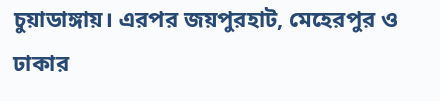চুয়াডাঙ্গায়। এরপর জয়পুরহাট, মেহেরপুর ও ঢাকার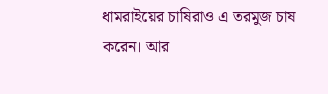ধামরাইয়ের চাষিরাও এ তরমুজ চাষ করেন। আর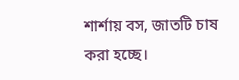শার্শায় বস, জাতটি চাষ করা হচ্ছে।